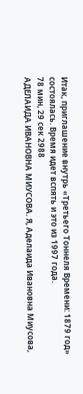Итак, приглашение внутрь «Третьего Тоннеля Времени: 1879 год» состоялась. Время идет вспять и это из 1997 года.
78 мин, 29 сек 2988
АДЕЛАИДА ИВАНОВНА МИУСОВА. Я, Аделаида Ивановна Миусова,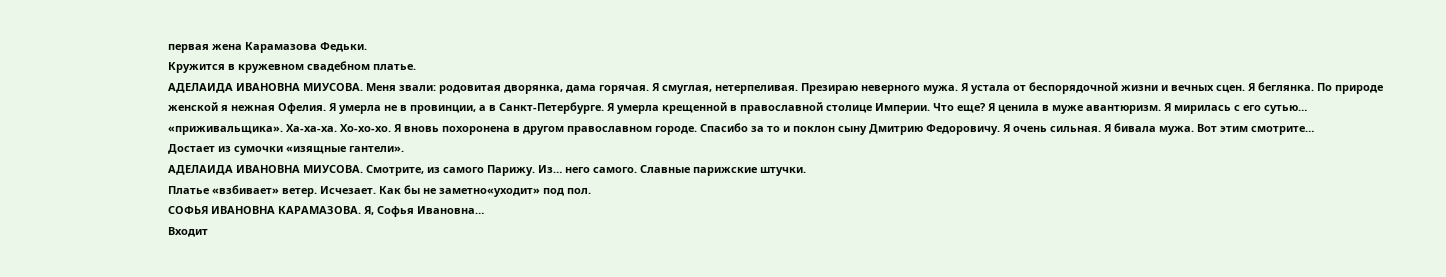первая жена Карамазова Федьки.
Кружится в кружевном свадебном платье.
АДЕЛАИДА ИВАНОВНА МИУСОВА. Меня звали: родовитая дворянка, дама горячая. Я смуглая, нетерпеливая. Презираю неверного мужа. Я устала от беспорядочной жизни и вечных сцен. Я беглянка. По природе женской я нежная Офелия. Я умерла не в провинции, а в Санкт-Петербурге. Я умерла крещенной в православной столице Империи. Что еще? Я ценила в муже авантюризм. Я мирилась с его сутью… «приживальщика». Ха-ха-ха. Хо-хо-хо. Я вновь похоронена в другом православном городе. Спасибо за то и поклон сыну Дмитрию Федоровичу. Я очень сильная. Я бивала мужа. Вот этим смотрите…
Достает из сумочки «изящные гантели».
АДЕЛАИДА ИВАНОВНА МИУСОВА. Смотрите, из самого Парижу. Из… него самого. Славные парижские штучки.
Платье «взбивает» ветер. Исчезает. Как бы не заметно«уходит» под пол.
СОФЬЯ ИВАНОВНА КАРАМАЗОВА. Я, Софья Ивановна…
Входит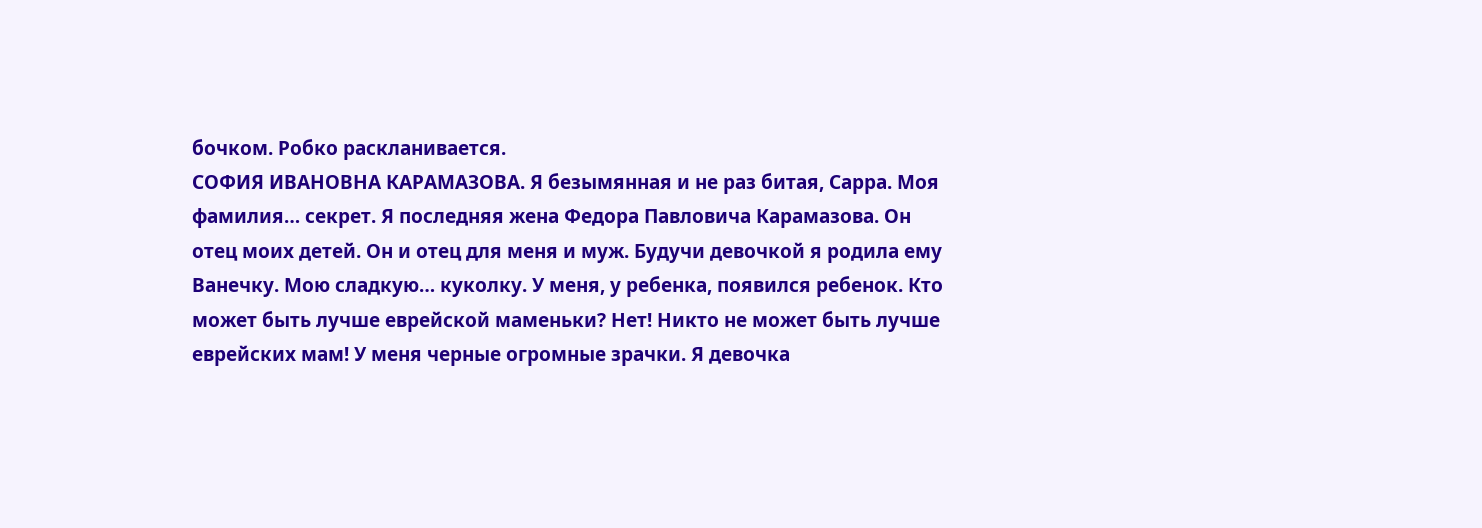бочком. Робко раскланивается.
СОФИЯ ИВАНОВНА КАРАМАЗОВА. Я безымянная и не раз битая, Сарра. Моя фамилия… секрет. Я последняя жена Федора Павловича Карамазова. Он отец моих детей. Он и отец для меня и муж. Будучи девочкой я родила ему Ванечку. Мою сладкую… куколку. У меня, у ребенка, появился ребенок. Кто может быть лучше еврейской маменьки? Нет! Никто не может быть лучше еврейских мам! У меня черные огромные зрачки. Я девочка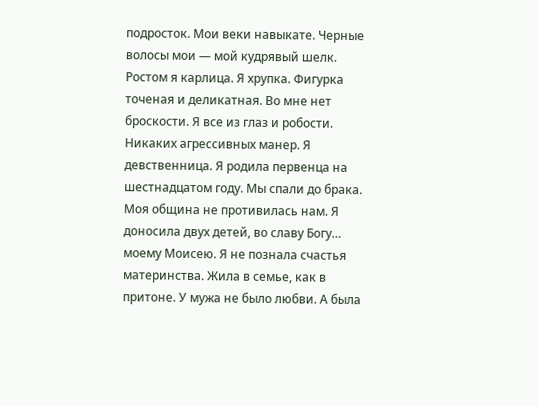подросток. Мои веки навыкате. Черные волосы мои — мой кудрявый шелк. Ростом я карлица. Я хрупка. Фигурка точеная и деликатная. Во мне нет броскости. Я все из глаз и робости. Никаких агрессивных манер. Я девственница. Я родила первенца на шестнадцатом году. Мы спали до брака. Моя община не противилась нам. Я доносила двух детей, во славу Богу… моему Моисею. Я не познала счастья материнства. Жила в семье, как в притоне. У мужа не было любви. А была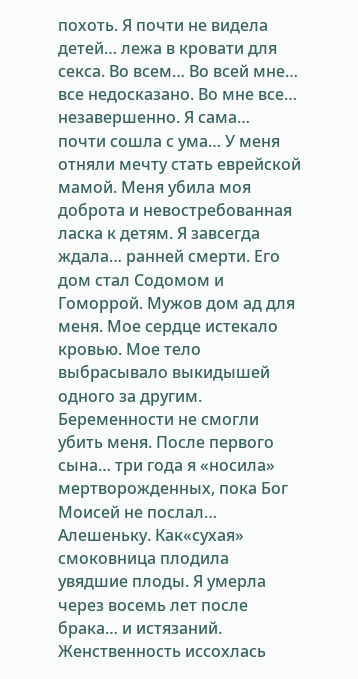похоть. Я почти не видела детей… лежа в кровати для секса. Во всем… Во всей мне… все недосказано. Во мне все… незавершенно. Я сама… почти сошла с ума… У меня отняли мечту стать еврейской мамой. Меня убила моя доброта и невостребованная ласка к детям. Я завсегда ждала… ранней смерти. Его дом стал Содомом и Гоморрой. Мужов дом ад для меня. Мое сердце истекало кровью. Мое тело выбрасывало выкидышей одного за другим. Беременности не смогли убить меня. После первого сына… три года я «носила» мертворожденных, пока Бог Моисей не послал… Алешеньку. Как«сухая» смоковница плодила увядшие плоды. Я умерла через восемь лет после брака… и истязаний. Женственность иссохлась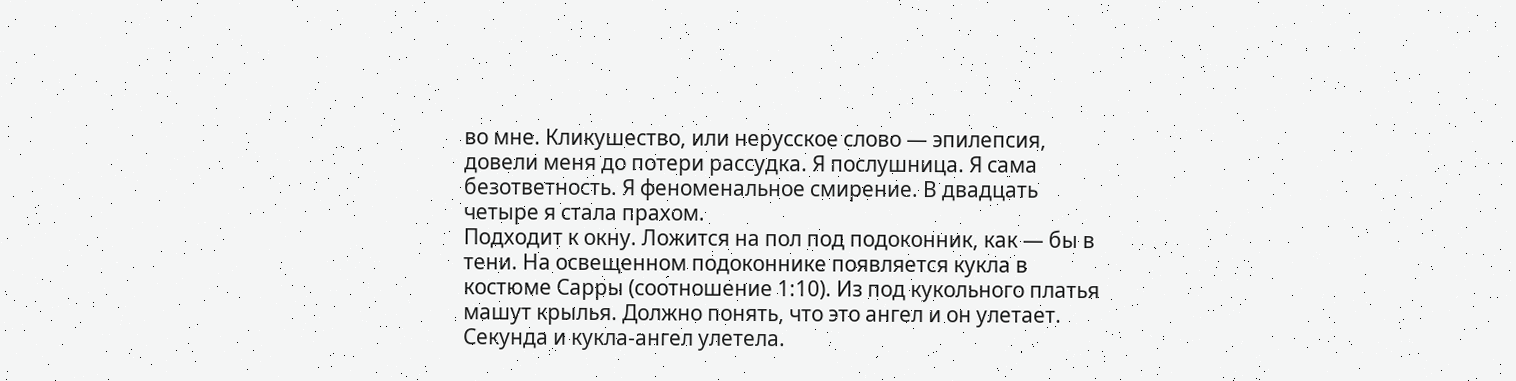во мне. Кликушество, или нерусское слово — эпилепсия, довели меня до потери рассудка. Я послушница. Я сама безответность. Я феноменальное смирение. В двадцать четыре я стала прахом.
Подходит к окну. Ложится на пол под подоконник, как — бы в тени. На освещенном подоконнике появляется кукла в костюме Сарры (соотношение 1:10). Из под кукольного платья машут крылья. Должно понять, что это ангел и он улетает. Секунда и кукла-ангел улетела.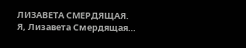ЛИЗАВЕТА СМЕРДЯЩАЯ. Я, Лизавета Смердящая…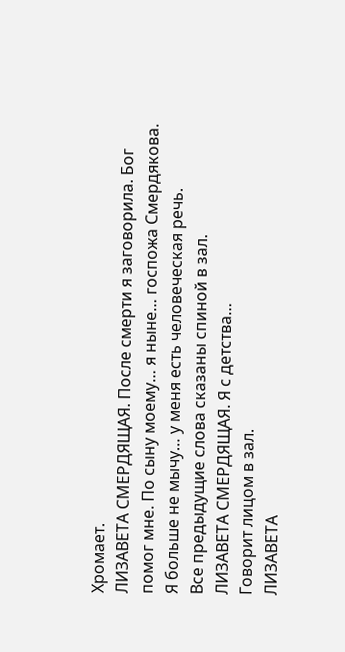Хромает.
ЛИЗАВЕТА СМЕРДЯЩАЯ. После смерти я заговорила. Бог помог мне. По сыну моему… я ныне… госпожа Смердякова. Я больше не мычу… у меня есть человеческая речь.
Все предыдущие слова сказаны спиной в зал.
ЛИЗАВЕТА СМЕРДЯЩАЯ. Я с детства…
Говорит лицом в зал.
ЛИЗАВЕТА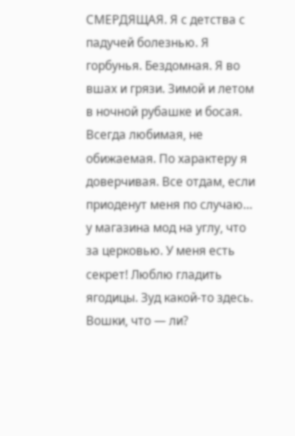СМЕРДЯЩАЯ. Я с детства с падучей болезнью. Я горбунья. Бездомная. Я во вшах и грязи. Зимой и летом в ночной рубашке и босая. Всегда любимая, не обижаемая. По характеру я доверчивая. Все отдам, если приоденут меня по случаю… у магазина мод на углу, что за церковью. У меня есть секрет! Люблю гладить ягодицы. Зуд какой-то здесь. Вошки, что — ли?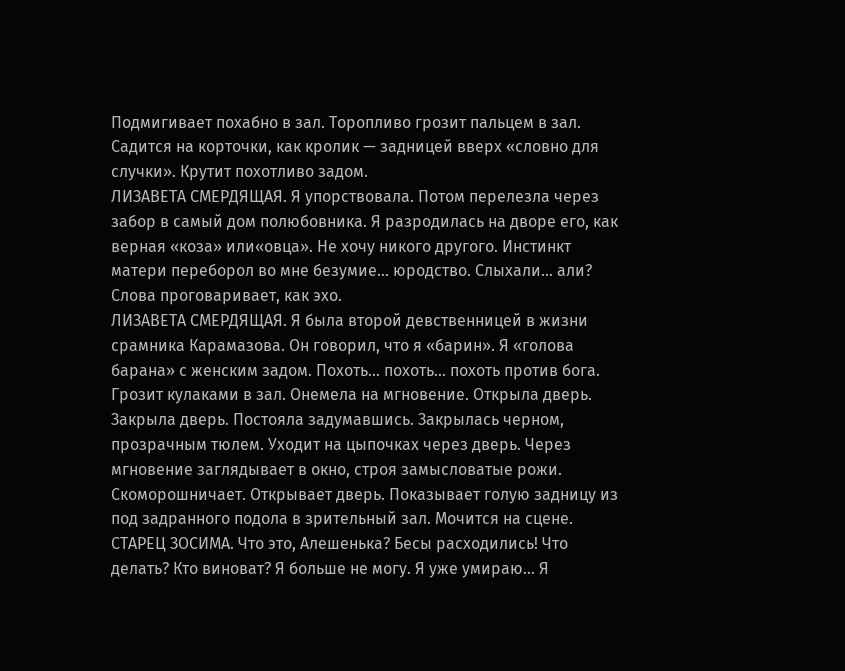Подмигивает похабно в зал. Торопливо грозит пальцем в зал. Садится на корточки, как кролик — задницей вверх «словно для случки». Крутит похотливо задом.
ЛИЗАВЕТА СМЕРДЯЩАЯ. Я упорствовала. Потом перелезла через забор в самый дом полюбовника. Я разродилась на дворе его, как верная «коза» или«овца». Не хочу никого другого. Инстинкт матери переборол во мне безумие… юродство. Слыхали… али?
Слова проговаривает, как эхо.
ЛИЗАВЕТА СМЕРДЯЩАЯ. Я была второй девственницей в жизни срамника Карамазова. Он говорил, что я «барин». Я «голова барана» с женским задом. Похоть… похоть… похоть против бога.
Грозит кулаками в зал. Онемела на мгновение. Открыла дверь. Закрыла дверь. Постояла задумавшись. Закрылась черном, прозрачным тюлем. Уходит на цыпочках через дверь. Через мгновение заглядывает в окно, строя замысловатые рожи. Скоморошничает. Открывает дверь. Показывает голую задницу из под задранного подола в зрительный зал. Мочится на сцене.
СТАРЕЦ ЗОСИМА. Что это, Алешенька? Бесы расходились! Что делать? Кто виноват? Я больше не могу. Я уже умираю… Я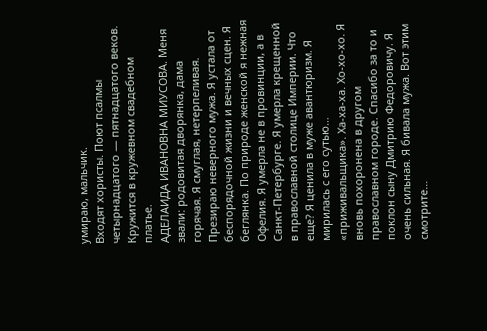умираю, мальчик.
Входят хористы. Поют псалмы четырнадцатого — пятнадцатого веков.
Кружится в кружевном свадебном платье.
АДЕЛАИДА ИВАНОВНА МИУСОВА. Меня звали: родовитая дворянка, дама горячая. Я смуглая, нетерпеливая. Презираю неверного мужа. Я устала от беспорядочной жизни и вечных сцен. Я беглянка. По природе женской я нежная Офелия. Я умерла не в провинции, а в Санкт-Петербурге. Я умерла крещенной в православной столице Империи. Что еще? Я ценила в муже авантюризм. Я мирилась с его сутью… «приживальщика». Ха-ха-ха. Хо-хо-хо. Я вновь похоронена в другом православном городе. Спасибо за то и поклон сыну Дмитрию Федоровичу. Я очень сильная. Я бивала мужа. Вот этим смотрите…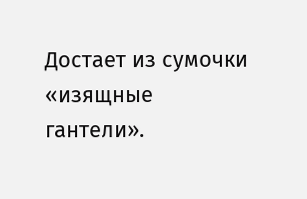Достает из сумочки «изящные гантели».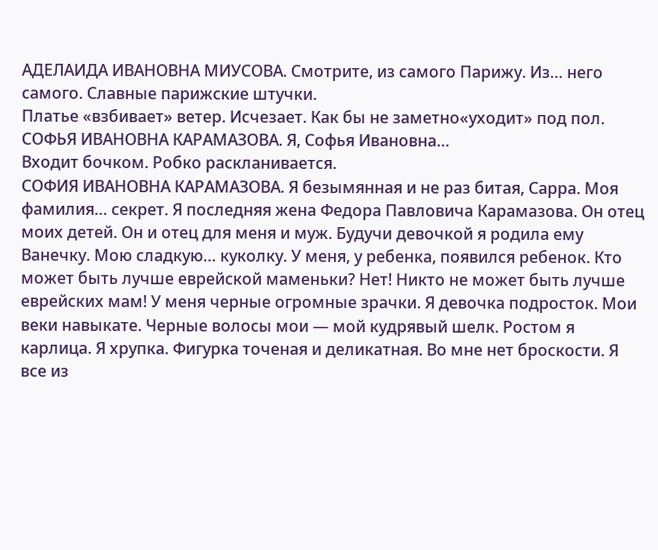АДЕЛАИДА ИВАНОВНА МИУСОВА. Смотрите, из самого Парижу. Из… него самого. Славные парижские штучки.
Платье «взбивает» ветер. Исчезает. Как бы не заметно«уходит» под пол.
СОФЬЯ ИВАНОВНА КАРАМАЗОВА. Я, Софья Ивановна…
Входит бочком. Робко раскланивается.
СОФИЯ ИВАНОВНА КАРАМАЗОВА. Я безымянная и не раз битая, Сарра. Моя фамилия… секрет. Я последняя жена Федора Павловича Карамазова. Он отец моих детей. Он и отец для меня и муж. Будучи девочкой я родила ему Ванечку. Мою сладкую… куколку. У меня, у ребенка, появился ребенок. Кто может быть лучше еврейской маменьки? Нет! Никто не может быть лучше еврейских мам! У меня черные огромные зрачки. Я девочка подросток. Мои веки навыкате. Черные волосы мои — мой кудрявый шелк. Ростом я карлица. Я хрупка. Фигурка точеная и деликатная. Во мне нет броскости. Я все из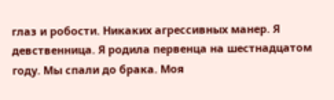глаз и робости. Никаких агрессивных манер. Я девственница. Я родила первенца на шестнадцатом году. Мы спали до брака. Моя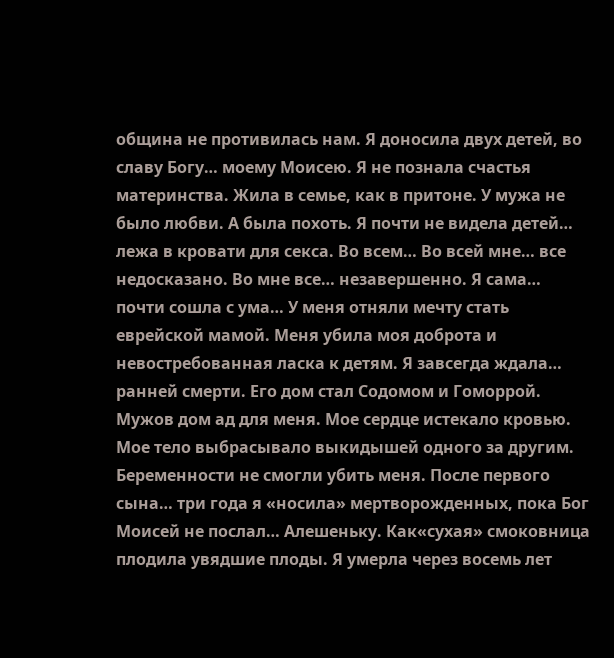община не противилась нам. Я доносила двух детей, во славу Богу… моему Моисею. Я не познала счастья материнства. Жила в семье, как в притоне. У мужа не было любви. А была похоть. Я почти не видела детей… лежа в кровати для секса. Во всем… Во всей мне… все недосказано. Во мне все… незавершенно. Я сама… почти сошла с ума… У меня отняли мечту стать еврейской мамой. Меня убила моя доброта и невостребованная ласка к детям. Я завсегда ждала… ранней смерти. Его дом стал Содомом и Гоморрой. Мужов дом ад для меня. Мое сердце истекало кровью. Мое тело выбрасывало выкидышей одного за другим. Беременности не смогли убить меня. После первого сына… три года я «носила» мертворожденных, пока Бог Моисей не послал… Алешеньку. Как«сухая» смоковница плодила увядшие плоды. Я умерла через восемь лет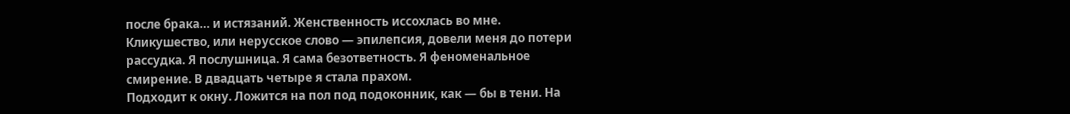после брака… и истязаний. Женственность иссохлась во мне. Кликушество, или нерусское слово — эпилепсия, довели меня до потери рассудка. Я послушница. Я сама безответность. Я феноменальное смирение. В двадцать четыре я стала прахом.
Подходит к окну. Ложится на пол под подоконник, как — бы в тени. На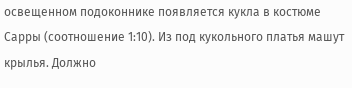освещенном подоконнике появляется кукла в костюме Сарры (соотношение 1:10). Из под кукольного платья машут крылья. Должно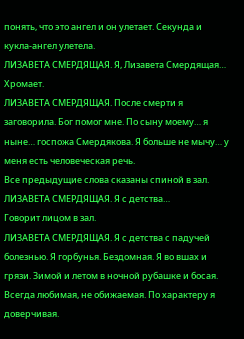понять, что это ангел и он улетает. Секунда и кукла-ангел улетела.
ЛИЗАВЕТА СМЕРДЯЩАЯ. Я, Лизавета Смердящая…
Хромает.
ЛИЗАВЕТА СМЕРДЯЩАЯ. После смерти я заговорила. Бог помог мне. По сыну моему… я ныне… госпожа Смердякова. Я больше не мычу… у меня есть человеческая речь.
Все предыдущие слова сказаны спиной в зал.
ЛИЗАВЕТА СМЕРДЯЩАЯ. Я с детства…
Говорит лицом в зал.
ЛИЗАВЕТА СМЕРДЯЩАЯ. Я с детства с падучей болезнью. Я горбунья. Бездомная. Я во вшах и грязи. Зимой и летом в ночной рубашке и босая. Всегда любимая, не обижаемая. По характеру я доверчивая.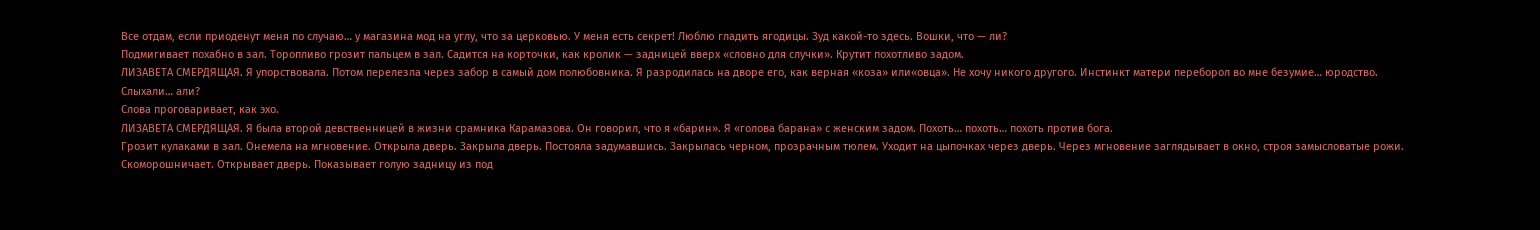Все отдам, если приоденут меня по случаю… у магазина мод на углу, что за церковью. У меня есть секрет! Люблю гладить ягодицы. Зуд какой-то здесь. Вошки, что — ли?
Подмигивает похабно в зал. Торопливо грозит пальцем в зал. Садится на корточки, как кролик — задницей вверх «словно для случки». Крутит похотливо задом.
ЛИЗАВЕТА СМЕРДЯЩАЯ. Я упорствовала. Потом перелезла через забор в самый дом полюбовника. Я разродилась на дворе его, как верная «коза» или«овца». Не хочу никого другого. Инстинкт матери переборол во мне безумие… юродство. Слыхали… али?
Слова проговаривает, как эхо.
ЛИЗАВЕТА СМЕРДЯЩАЯ. Я была второй девственницей в жизни срамника Карамазова. Он говорил, что я «барин». Я «голова барана» с женским задом. Похоть… похоть… похоть против бога.
Грозит кулаками в зал. Онемела на мгновение. Открыла дверь. Закрыла дверь. Постояла задумавшись. Закрылась черном, прозрачным тюлем. Уходит на цыпочках через дверь. Через мгновение заглядывает в окно, строя замысловатые рожи. Скоморошничает. Открывает дверь. Показывает голую задницу из под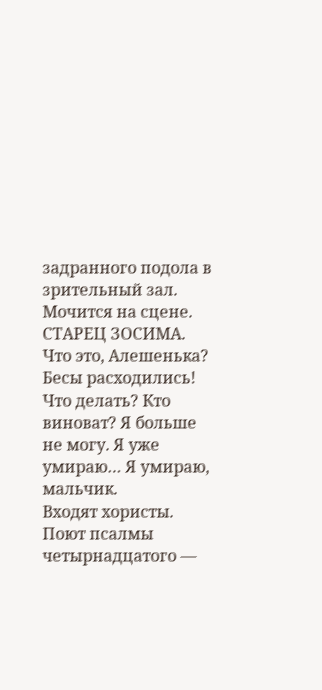задранного подола в зрительный зал. Мочится на сцене.
СТАРЕЦ ЗОСИМА. Что это, Алешенька? Бесы расходились! Что делать? Кто виноват? Я больше не могу. Я уже умираю… Я умираю, мальчик.
Входят хористы. Поют псалмы четырнадцатого —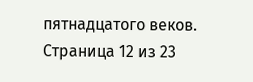пятнадцатого веков.
Страница 12 из 23